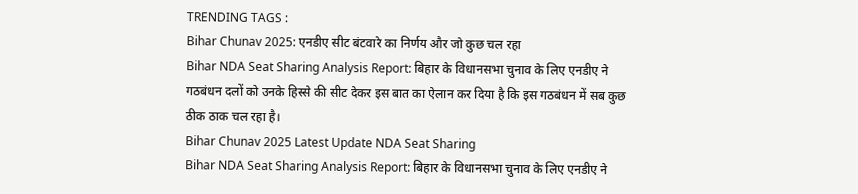TRENDING TAGS :
Bihar Chunav 2025: एनडीए सीट बंटवारे का निर्णय और जो कुछ चल रहा
Bihar NDA Seat Sharing Analysis Report: बिहार के विधानसभा चुनाव के लिए एनडीए ने गठबंधन दलों को उनके हिस्से की सीट देकर इस बात का ऐलान कर दिया है कि इस गठबंधन में सब कुछ ठीक ठाक चल रहा है।
Bihar Chunav 2025 Latest Update NDA Seat Sharing
Bihar NDA Seat Sharing Analysis Report: बिहार के विधानसभा चुनाव के लिए एनडीए ने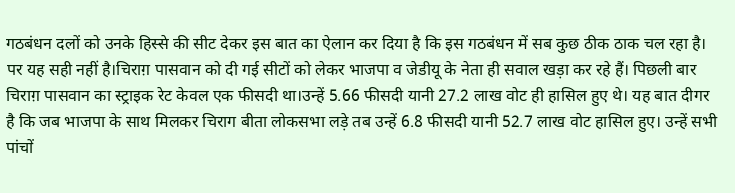गठबंधन दलों को उनके हिस्से की सीट देकर इस बात का ऐलान कर दिया है कि इस गठबंधन में सब कुछ ठीक ठाक चल रहा है। पर यह सही नहीं है।चिराग़ पासवान को दी गई सीटों को लेकर भाजपा व जेडीयू के नेता ही सवाल खड़ा कर रहे हैं। पिछली बार चिराग़ पासवान का स्ट्राइक रेट केवल एक फीसदी था।उन्हें 5.66 फीसदी यानी 27.2 लाख वोट ही हासिल हुए थे। यह बात दीगर है कि जब भाजपा के साथ मिलकर चिराग बीता लोकसभा लड़े तब उन्हें 6.8 फीसदी यानी 52.7 लाख वोट हासिल हुए। उन्हें सभी पांचों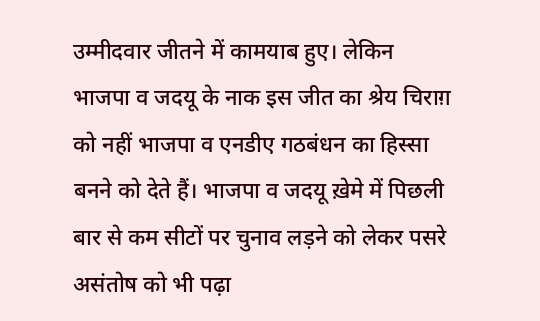उम्मीदवार जीतने में कामयाब हुए। लेकिन भाजपा व जदयू के नाक इस जीत का श्रेय चिराग़ को नहीं भाजपा व एनडीए गठबंधन का हिस्सा बनने को देते हैं। भाजपा व जदयू ख़ेमे में पिछली बार से कम सीटों पर चुनाव लड़ने को लेकर पसरे असंतोष को भी पढ़ा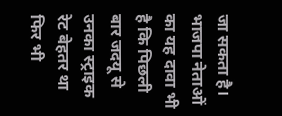जा सकता है।
भाजपा नेताओं का यह दावा भी है कि पिछली बार जदयू से उनका स्ट्राइक रेट बेहतर था फिर भी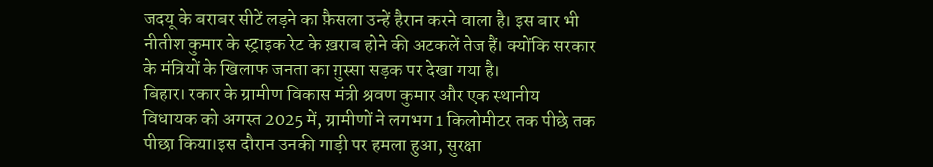जदयू के बराबर सीटें लड़ने का फ़ैसला उन्हें हैरान करने वाला है। इस बार भी नीतीश कुमार के स्ट्राइक रेट के ख़राब होने की अटकलें तेज हैं। क्योंकि सरकार के मंत्रियों के खिलाफ जनता का ग़ुस्सा सड़क पर देखा गया है।
बिहार। रकार के ग्रामीण विकास मंत्री श्रवण कुमार और एक स्थानीय विधायक को अगस्त 2025 में, ग्रामीणों ने लगभग 1 किलोमीटर तक पीछे तक पीछा किया।इस दौरान उनकी गाड़ी पर हमला हुआ, सुरक्षा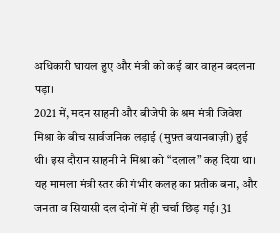अधिकारी घायल हुए और मंत्री को कई बार वाहन बदलना पड़ा।
2021 में, मदन साहनी और बीजेपी के श्रम मंत्री जिवेश मिश्रा के बीच सार्वजनिक लड़ाई (मुफ़्त बयानबाज़ी) हुई थी। इस दौरान साहनी ने मिश्रा को “दलाल” कह दिया था। यह मामला मंत्री स्तर की गंभीर कलह का प्रतीक बना, और जनता व सियासी दल दोनों में ही चर्चा छिड़ गई। 31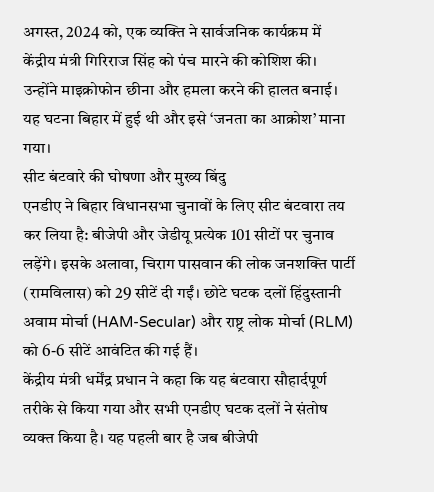अगस्त, 2024 को, एक व्यक्ति ने सार्वजनिक कार्यक्रम में केंद्रीय मंत्री गिरिराज सिंह को पंच मारने की कोशिश की। उन्होंने माइक्रोफोन छीना और हमला करने की हालत बनाई। यह घटना बिहार में हुई थी और इसे ‘जनता का आक्रोश’ माना गया।
सीट बंटवारे की घोषणा और मुख्य बिंदु
एनडीए ने बिहार विधानसभा चुनावों के लिए सीट बंटवारा तय कर लिया है: बीजेपी और जेडीयू प्रत्येक 101 सीटों पर चुनाव लड़ेंगे। इसके अलावा, चिराग पासवान की लोक जनशक्ति पार्टी (रामविलास) को 29 सीटें दी गईं। छोटे घटक दलों हिंदुस्तानी अवाम मोर्चा (HAM-Secular) और राष्ट्र लोक मोर्चा (RLM) को 6-6 सीटें आवंटित की गई हैं।
केंद्रीय मंत्री धर्मेंद्र प्रधान ने कहा कि यह बंटवारा सौहार्दपूर्ण तरीके से किया गया और सभी एनडीए घटक दलों ने संतोष व्यक्त किया है। यह पहली बार है जब बीजेपी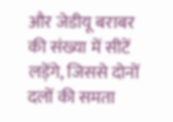और जेडीयू बराबर की संख्या में सीटें लड़ेंगे, जिससे दोनों दलों की समता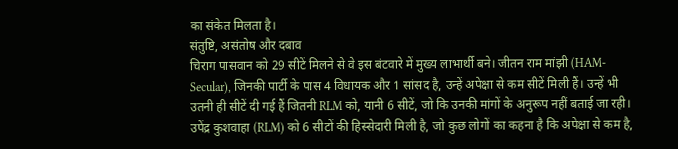का संकेत मिलता है।
संतुष्टि, असंतोष और दबाव
चिराग पासवान को 29 सीटें मिलने से वे इस बंटवारे में मुख्य लाभार्थी बने। जीतन राम मांझी (HAM-Secular), जिनकी पार्टी के पास 4 विधायक और 1 सांसद है, उन्हें अपेक्षा से कम सीटें मिली हैं। उन्हें भी उतनी ही सीटें दी गई हैं जितनी RLM को, यानी 6 सीटें, जो कि उनकी मांगों के अनुरूप नहीं बताई जा रही।
उपेंद्र कुशवाहा (RLM) को 6 सीटों की हिस्सेदारी मिली है, जो कुछ लोगों का कहना है कि अपेक्षा से कम है,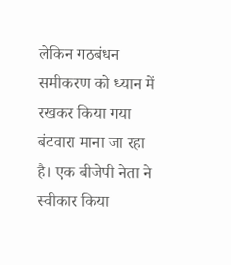लेकिन गठबंधन समीकरण को ध्यान में रखकर किया गया बंटवारा माना जा रहा है। एक बीजेपी नेता ने स्वीकार किया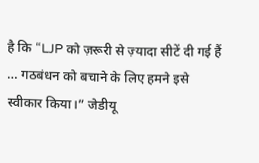है कि “LJP को ज़रूरी से ज़्यादा सीटें दी गई हैं … गठबंधन को बचाने के लिए हमने इसे स्वीकार किया।” जेडीयू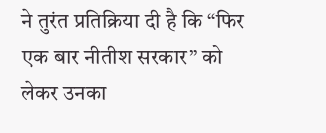ने तुरंत प्रतिक्रिया दी है कि “फिर एक बार नीतीश सरकार” को लेकर उनका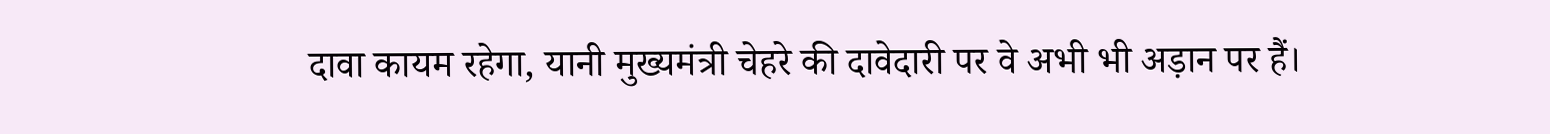दावा कायम रहेगा, यानी मुख्यमंत्री चेहरे की दावेदारी पर वे अभी भी अड़ान पर हैं।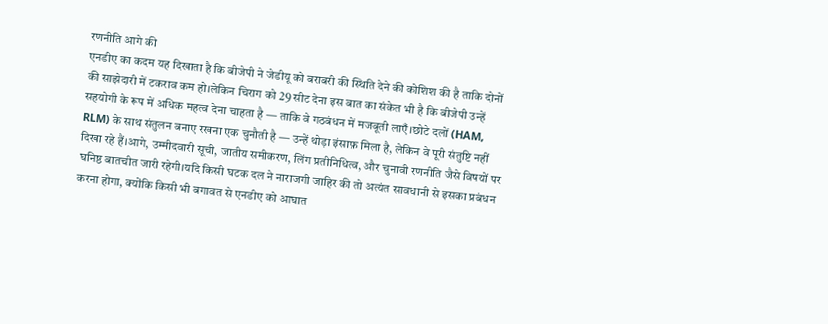रणनीति आगे की
एनडीए का कदम यह दिखाता है कि बीजेपी ने जेडीयू को बराबरी की स्थिति देने की कोशिश की है ताकि दोनों की साझेदारी में टकराव कम हो।लेकिन चिराग को 29 सीट देना इस बात का संकेत भी है कि बीजेपी उन्हें सहयोगी के रूप में अधिक महत्व देना चाहता है — ताकि वे गठबंधन में मजबूती लाएँ।छोटे दलों (HAM, RLM) के साथ संतुलन बनाए रखना एक चुनौती है — उन्हें थोड़ा इंसाफ़ मिला है, लेकिन वे पूरी संतुष्टि नहीं दिखा रहे हैं।आगे, उम्मीदवारी सूची, जातीय समीकरण, लिंग प्रतीनिधित्व, और चुनावी रणनीति जैसे विषयों पर घनिष्ठ बातचीत जारी रहेगी।यदि किसी घटक दल ने नाराजगी जाहिर की तो अत्यंत सावधानी से इसका प्रबंधन करना होगा, क्योंकि किसी भी बगावत से एनडीए को आघात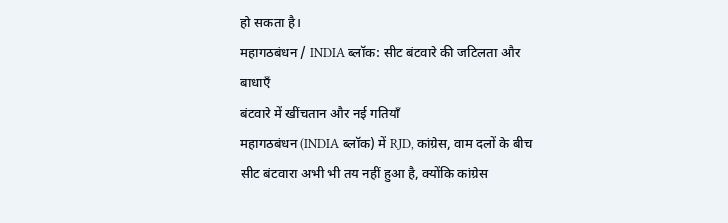हो सकता है।
महागठबंधन / INDIA ब्लॉक: सीट बंटवारे की जटिलता और बाधाएँ
बंटवारे में खींचतान और नई गतियाँ
महागठबंधन (INDIA ब्लॉक) में RJD, कांग्रेस, वाम दलों के बीच सीट बंटवारा अभी भी तय नहीं हुआ है, क्योंकि कांग्रेस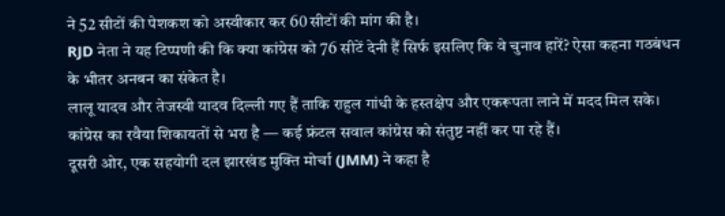ने 52 सीटों की पेशकश को अस्वीकार कर 60 सीटों की मांग की है।
RJD नेता ने यह टिप्पणी की कि क्या कांग्रेस को 76 सीटें देनी हैं सिर्फ इसलिए कि वे चुनाव हारें? ऐसा कहना गठबंधन के भीतर अनबन का संकेत है।
लालू यादव और तेजस्वी यादव दिल्ली गए हैं ताकि राहुल गांधी के हस्तक्षेप और एकरूपता लाने में मदद मिल सके।
कांग्रेस का रवैया शिकायतों से भरा है — कई फ्रंटल सवाल कांग्रेस को संतुष्ट नहीं कर पा रहे हैं।
दूसरी ओर, एक सहयोगी दल झारखंड मुक्ति मोर्चा (JMM) ने कहा है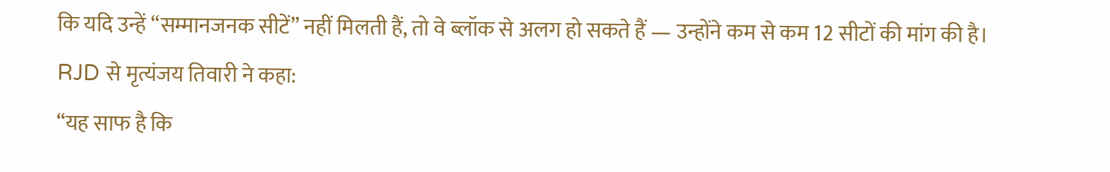कि यदि उन्हें “सम्मानजनक सीटें” नहीं मिलती हैं, तो वे ब्लॉक से अलग हो सकते हैं — उन्होंने कम से कम 12 सीटों की मांग की है।
RJD से मृत्यंजय तिवारी ने कहा:
“यह साफ है कि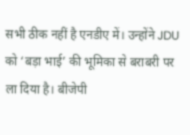सभी ठीक नहीं है एनडीए में। उन्होंने JDU को ‘बड़ा भाई’ की भूमिका से बराबरी पर ला दिया है। बीजेपी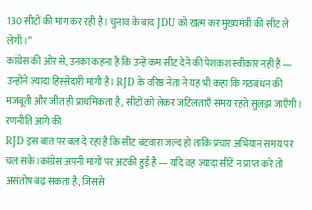130 सीटों की मांग कर रही है। चुनाव के बाद JDU को खत्म कर मुख्यमंत्री की सीट ले लेगी।”
कांग्रेस की ओर से, उनका कहना है कि उन्हें कम सीट देने की पेशकश स्वीकार नहीं है — उन्होंने ज़्यादा हिस्सेदारी मांगी है। RJD के वरिष्ठ नेता ने यह भी कहा कि गठबंधन की मजबूती और जीत ही प्राथमिकता है, सीटों को लेकर जटिलताएँ समय रहते सुलझ जाएँगी।
रणनीति आगे की
RJD इस बात पर बल दे रहा है कि सीट बंटवारा जल्द हो ताकि प्रचार अभियान समय पर चल सके।कांग्रेस अपनी मांगों पर अटकी हुई है — यदि वह ज़्यादा सीटें न प्राप्त करे तो असंतोष बढ़ सकता है, जिससे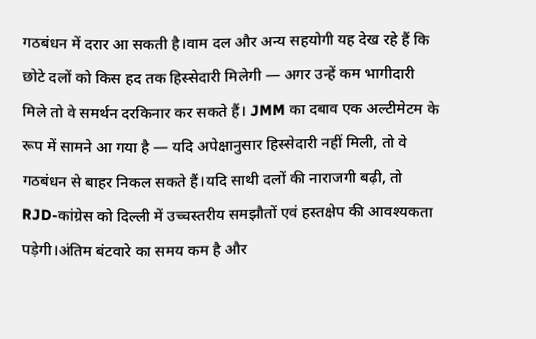गठबंधन में दरार आ सकती है।वाम दल और अन्य सहयोगी यह देख रहे हैं कि छोटे दलों को किस हद तक हिस्सेदारी मिलेगी — अगर उन्हें कम भागीदारी मिले तो वे समर्थन दरकिनार कर सकते हैं। JMM का दबाव एक अल्टीमेटम के रूप में सामने आ गया है — यदि अपेक्षानुसार हिस्सेदारी नहीं मिली, तो वे गठबंधन से बाहर निकल सकते हैं।यदि साथी दलों की नाराजगी बढ़ी, तो RJD-कांग्रेस को दिल्ली में उच्चस्तरीय समझौतों एवं हस्तक्षेप की आवश्यकता पड़ेगी।अंतिम बंटवारे का समय कम है और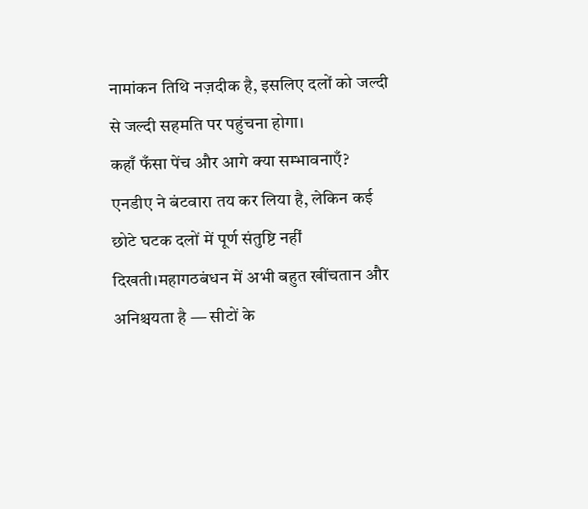नामांकन तिथि नज़दीक है, इसलिए दलों को जल्दी से जल्दी सहमति पर पहुंचना होगा।
कहाँ फँसा पेंच और आगे क्या सम्भावनाएँ?
एनडीए ने बंटवारा तय कर लिया है, लेकिन कई छोटे घटक दलों में पूर्ण संतुष्टि नहीं दिखती।महागठबंधन में अभी बहुत खींचतान और अनिश्चयता है — सीटों के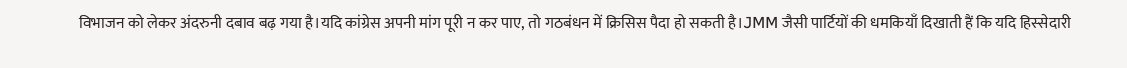विभाजन को लेकर अंदरुनी दबाव बढ़ गया है।यदि कांग्रेस अपनी मांग पूरी न कर पाए, तो गठबंधन में क्रिसिस पैदा हो सकती है।JMM जैसी पार्टियों की धमकियाँ दिखाती हैं कि यदि हिस्सेदारी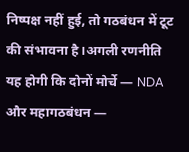निष्पक्ष नहीं हुई, तो गठबंधन में टूट की संभावना है।अगली रणनीति यह होगी कि दोनों मोर्चे — NDA और महागठबंधन —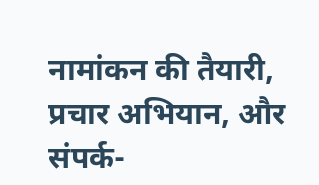नामांकन की तैयारी, प्रचार अभियान, और संपर्क-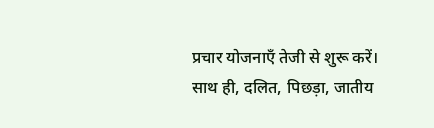प्रचार योजनाएँ तेजी से शुरू करें।
साथ ही, दलित, पिछड़ा, जातीय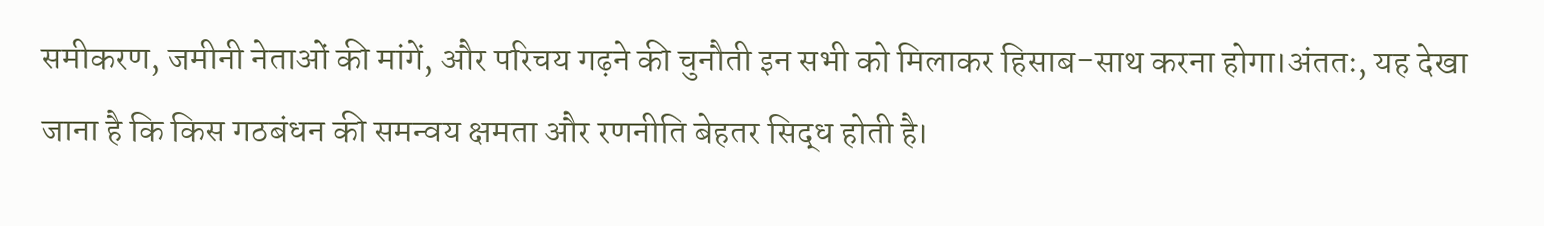समीकरण, जमीनी नेताओं की मांगें, और परिचय गढ़ने की चुनौती इन सभी को मिलाकर हिसाब-साथ करना होगा।अंततः, यह देखा जाना है कि किस गठबंधन की समन्वय क्षमता और रणनीति बेहतर सिद्ध होती है।